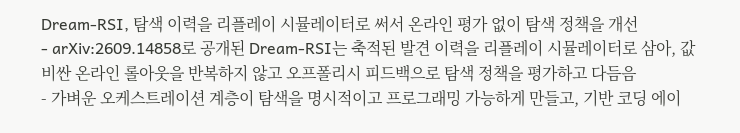Dream-RSI, 탐색 이력을 리플레이 시뮬레이터로 써서 온라인 평가 없이 탐색 정책을 개선
- arXiv:2609.14858로 공개된 Dream-RSI는 축적된 발견 이력을 리플레이 시뮬레이터로 삼아, 값비싼 온라인 롤아웃을 반복하지 않고 오프폴리시 피드백으로 탐색 정책을 평가하고 다듬음
- 가벼운 오케스트레이션 계층이 탐색을 명시적이고 프로그래밍 가능하게 만들고, 기반 코딩 에이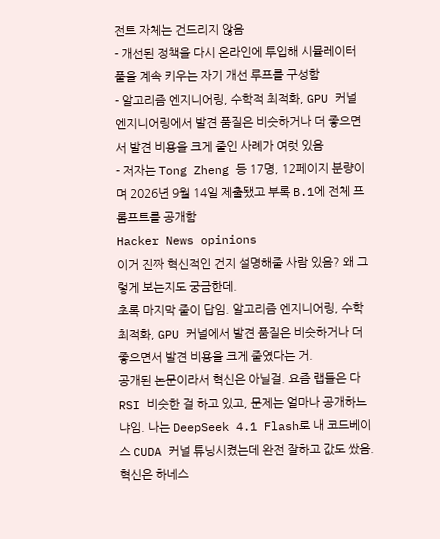전트 자체는 건드리지 않음
- 개선된 정책을 다시 온라인에 투입해 시뮬레이터 풀을 계속 키우는 자기 개선 루프를 구성함
- 알고리즘 엔지니어링, 수학적 최적화, GPU 커널 엔지니어링에서 발견 품질은 비슷하거나 더 좋으면서 발견 비용을 크게 줄인 사례가 여럿 있음
- 저자는 Tong Zheng 등 17명, 12페이지 분량이며 2026년 9월 14일 제출됐고 부록 B.1에 전체 프롬프트를 공개함
Hacker News opinions
이거 진짜 혁신적인 건지 설명해줄 사람 있음? 왜 그렇게 보는지도 궁금한데.
초록 마지막 줄이 답임. 알고리즘 엔지니어링, 수학 최적화, GPU 커널에서 발견 품질은 비슷하거나 더 좋으면서 발견 비용을 크게 줄였다는 거.
공개된 논문이라서 혁신은 아닐걸. 요즘 랩들은 다 RSI 비슷한 걸 하고 있고, 문제는 얼마나 공개하느냐임. 나는 DeepSeek 4.1 Flash로 내 코드베이스 CUDA 커널 튜닝시켰는데 완전 잘하고 값도 쌌음. 혁신은 하네스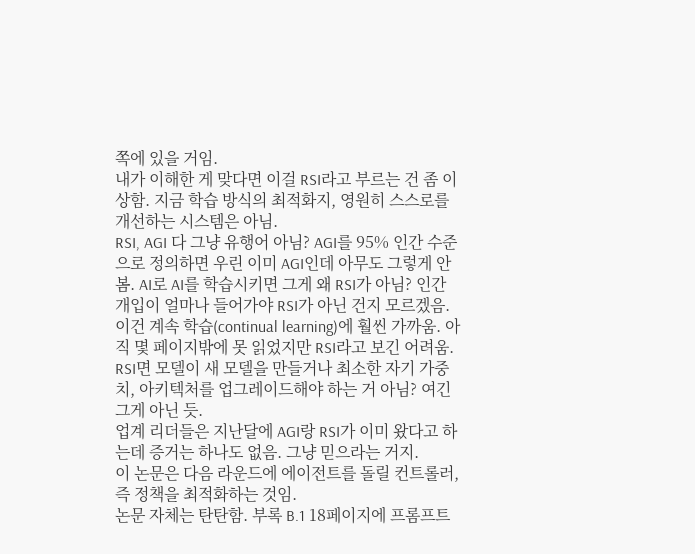쪽에 있을 거임.
내가 이해한 게 맞다면 이걸 RSI라고 부르는 건 좀 이상함. 지금 학습 방식의 최적화지, 영원히 스스로를 개선하는 시스템은 아님.
RSI, AGI 다 그냥 유행어 아님? AGI를 95% 인간 수준으로 정의하면 우린 이미 AGI인데 아무도 그렇게 안 봄. AI로 AI를 학습시키면 그게 왜 RSI가 아님? 인간 개입이 얼마나 들어가야 RSI가 아닌 건지 모르겠음.
이건 계속 학습(continual learning)에 훨씬 가까움. 아직 몇 페이지밖에 못 읽었지만 RSI라고 보긴 어려움.
RSI면 모델이 새 모델을 만들거나 최소한 자기 가중치, 아키텍처를 업그레이드해야 하는 거 아님? 여긴 그게 아닌 듯.
업계 리더들은 지난달에 AGI랑 RSI가 이미 왔다고 하는데 증거는 하나도 없음. 그냥 믿으라는 거지.
이 논문은 다음 라운드에 에이전트를 돌릴 컨트롤러, 즉 정책을 최적화하는 것임.
논문 자체는 탄탄함. 부록 B.1 18페이지에 프롬프트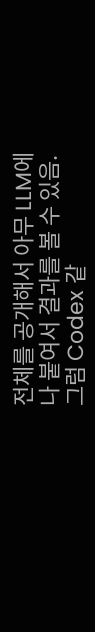전체를 공개해서 아무 LLM에나 붙여서 결과를 볼 수 있음.
그럼 Codex 같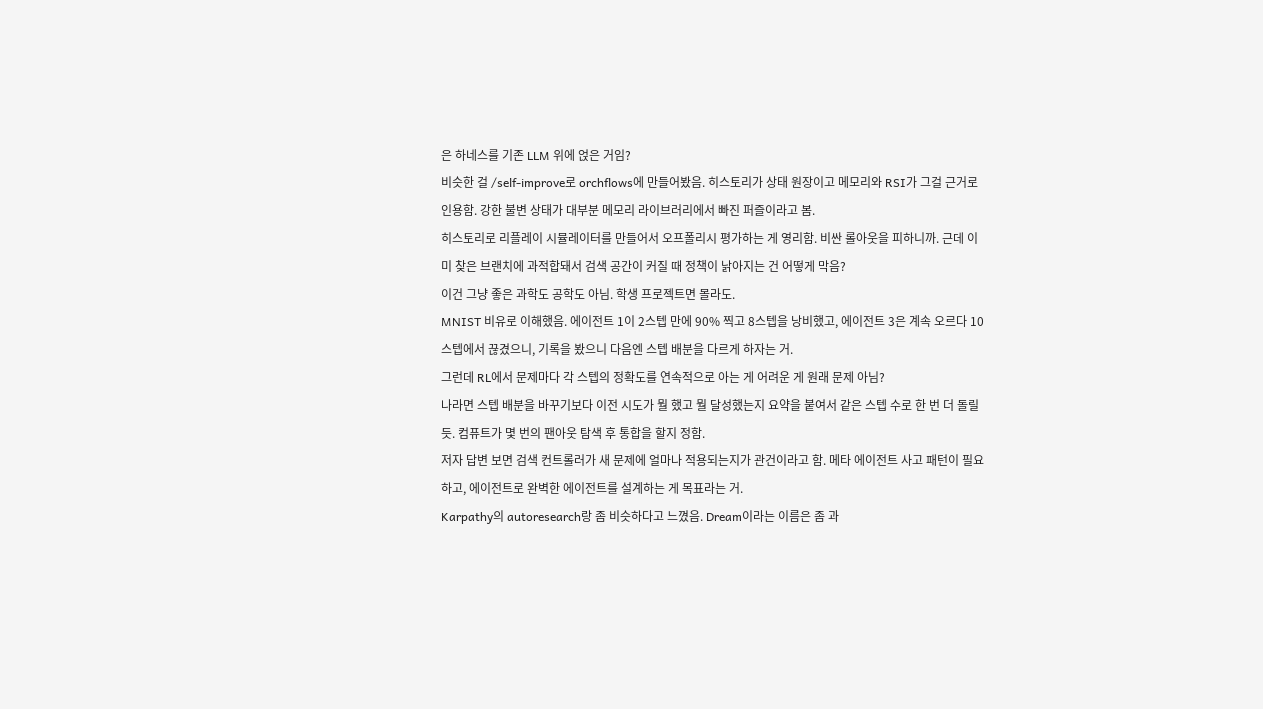은 하네스를 기존 LLM 위에 얹은 거임?
비슷한 걸 /self-improve로 orchflows에 만들어봤음. 히스토리가 상태 원장이고 메모리와 RSI가 그걸 근거로 인용함. 강한 불변 상태가 대부분 메모리 라이브러리에서 빠진 퍼즐이라고 봄.
히스토리로 리플레이 시뮬레이터를 만들어서 오프폴리시 평가하는 게 영리함. 비싼 롤아웃을 피하니까. 근데 이미 찾은 브랜치에 과적합돼서 검색 공간이 커질 때 정책이 낡아지는 건 어떻게 막음?
이건 그냥 좋은 과학도 공학도 아님. 학생 프로젝트면 몰라도.
MNIST 비유로 이해했음. 에이전트 1이 2스텝 만에 90% 찍고 8스텝을 낭비했고, 에이전트 3은 계속 오르다 10스텝에서 끊겼으니, 기록을 봤으니 다음엔 스텝 배분을 다르게 하자는 거.
그런데 RL에서 문제마다 각 스텝의 정확도를 연속적으로 아는 게 어려운 게 원래 문제 아님?
나라면 스텝 배분을 바꾸기보다 이전 시도가 뭘 했고 뭘 달성했는지 요약을 붙여서 같은 스텝 수로 한 번 더 돌릴 듯. 컴퓨트가 몇 번의 팬아웃 탐색 후 통합을 할지 정함.
저자 답변 보면 검색 컨트롤러가 새 문제에 얼마나 적용되는지가 관건이라고 함. 메타 에이전트 사고 패턴이 필요하고, 에이전트로 완벽한 에이전트를 설계하는 게 목표라는 거.
Karpathy의 autoresearch랑 좀 비슷하다고 느꼈음. Dream이라는 이름은 좀 과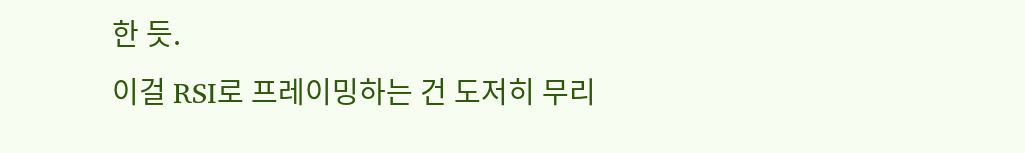한 듯.
이걸 RSI로 프레이밍하는 건 도저히 무리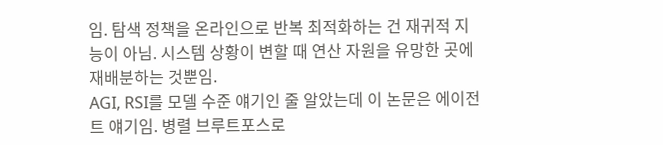임. 탐색 정책을 온라인으로 반복 최적화하는 건 재귀적 지능이 아님. 시스템 상황이 변할 때 연산 자원을 유망한 곳에 재배분하는 것뿐임.
AGI, RSI를 모델 수준 얘기인 줄 알았는데 이 논문은 에이전트 얘기임. 병렬 브루트포스로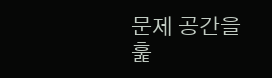문제 공간을 훑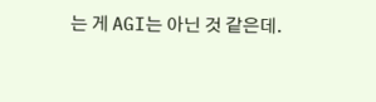는 게 AGI는 아닌 것 같은데.